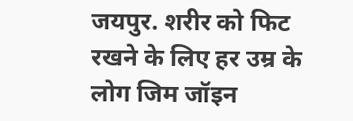जयपुर. शरीर को फिट रखने के लिए हर उम्र के लोग जिम जॉइन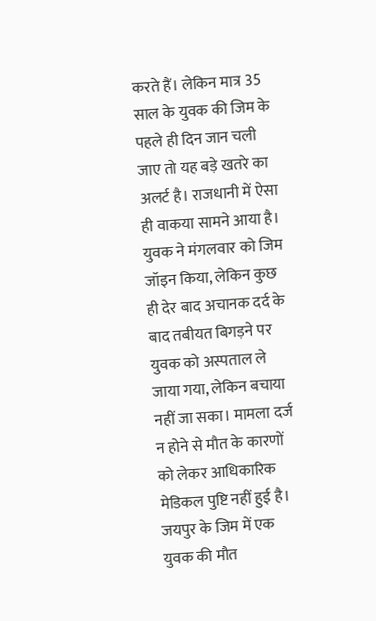करते हैं। लेकिन मात्र 35 साल के युवक की जिम के पहले ही दिन जान चली जाए तो यह बड़े खतरे का अलर्ट है। राजधानी में ऐसा ही वाकया सामने आया है। युवक ने मंगलवार को जिम जॉइन किया, लेकिन कुछ ही देर बाद अचानक दर्द के बाद तबीयत बिगड़ने पर युवक को अस्पताल ले जाया गया, लेकिन बचाया नहीं जा सका। मामला दर्ज न होने से मौत के कारणों को लेकर आधिकारिक मेडिकल पुष्टि नहीं हुई है।
जयपुर के जिम में एक युवक की मौत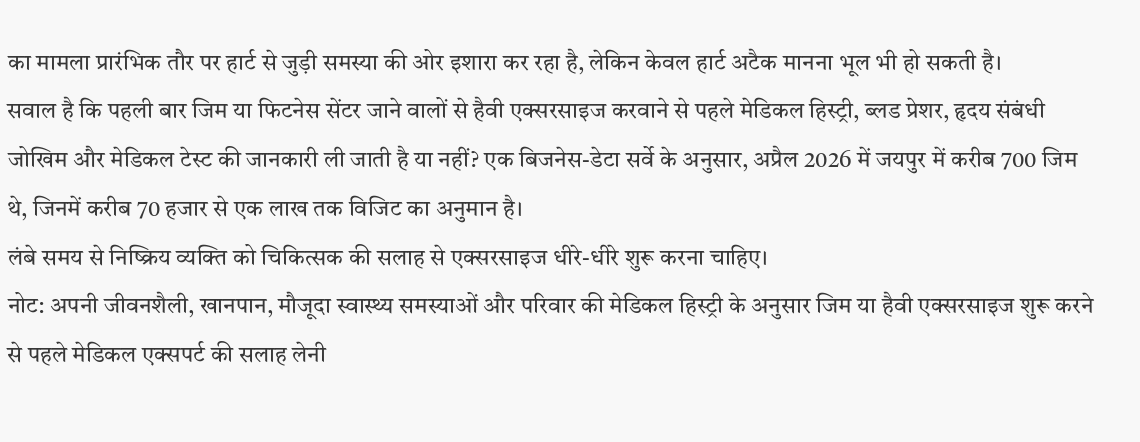का मामला प्रारंभिक तौर पर हार्ट से जुड़ी समस्या की ओर इशारा कर रहा है, लेकिन केवल हार्ट अटैक मानना भूल भी हो सकती है।
सवाल है कि पहली बार जिम या फिटनेस सेंटर जाने वालों से हैवी एक्सरसाइज करवाने से पहले मेडिकल हिस्ट्री, ब्लड प्रेशर, हृदय संबंधी जोखिम और मेडिकल टेस्ट की जानकारी ली जाती है या नहीं? एक बिजनेस-डेटा सर्वे के अनुसार, अप्रैल 2026 में जयपुर में करीब 700 जिम थे, जिनमें करीब 70 हजार से एक लाख तक विजिट का अनुमान है।
लंबे समय से निष्क्रिय व्यक्ति को चिकित्सक की सलाह से एक्सरसाइज धीरे-धीरे शुरू करना चाहिए।
नोट: अपनी जीवनशैली, खानपान, मौजूदा स्वास्थ्य समस्याओं और परिवार की मेडिकल हिस्ट्री के अनुसार जिम या हैवी एक्सरसाइज शुरू करने से पहले मेडिकल एक्सपर्ट की सलाह लेनी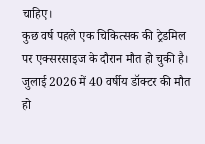चाहिए।
कुछ वर्ष पहले एक चिकित्सक की ट्रेडमिल पर एक्सरसाइज के दौरान मौत हो चुकी है। जुलाई 2026 में 40 वर्षीय डॉक्टर की मौत हो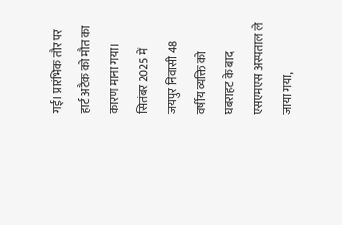गई। प्रारंभिक तौर पर हार्ट अटैक को मौत का कारण माना गया। सितंबर 2025 में जयपुर निवासी 48 वर्षीय व्यक्ति को घबराहट के बाद एसएमएस अस्पताल ले जाया गया,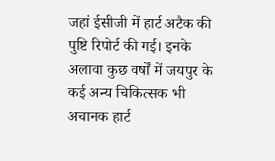जहां ईसीजी में हार्ट अटैक की पुष्टि रिपोर्ट की गई। इनके अलावा कुछ वर्षों में जयपुर के कई अन्य चिकित्सक भी अचानक हार्ट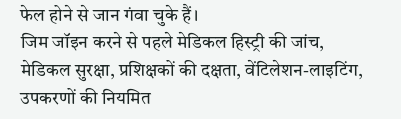फेल होने से जान गंवा चुके हैं।
जिम जॉइन करने से पहले मेडिकल हिस्ट्री की जांच, मेडिकल सुरक्षा, प्रशिक्षकों की दक्षता, वेंटिलेशन-लाइटिंग, उपकरणों की नियमित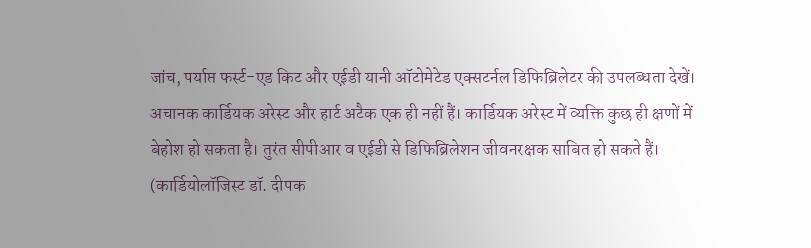जांच, पर्याप्त फर्स्ट-एड किट और एईडी यानी ऑटोमेटेड एक्सटर्नल डिफिब्रिलेटर की उपलब्धता देखें। अचानक कार्डियक अरेस्ट और हार्ट अटैक एक ही नहीं हैं। कार्डियक अरेस्ट में व्यक्ति कुछ ही क्षणों में बेहोश हो सकता है। तुरंत सीपीआर व एईडी से डिफिब्रिलेशन जीवनरक्षक साबित हो सकते हैं।
(कार्डियोलॉजिस्ट डॉ. दीपक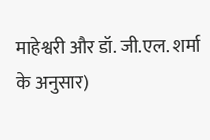माहेश्वरी और डॉ. जी.एल. शर्मा के अनुसार)